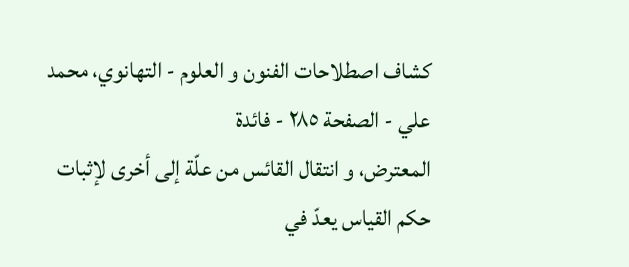كشاف اصطلاحات الفنون و العلوم - التهانوي، محمد علي - الصفحة ٢٨٥ - فائدة
المعترض، و انتقال القائس من علّة إلى أخرى لإثبات حكم القياس يعدّ في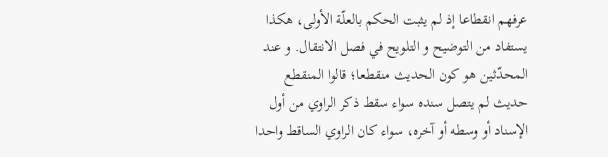عرفهم انقطاعا إذ لم يثبت الحكم بالعلّة الأولى، هكذا يستفاد من التوضيح و التلويح في فصل الانتقال. و عند المحدّثين هو كون الحديث منقطعا؛ قالوا المنقطع حديث لم يتصل سنده سواء سقط ذكر الراوي من أول الإسناد أو وسطه أو آخره، سواء كان الراوي الساقط واحدا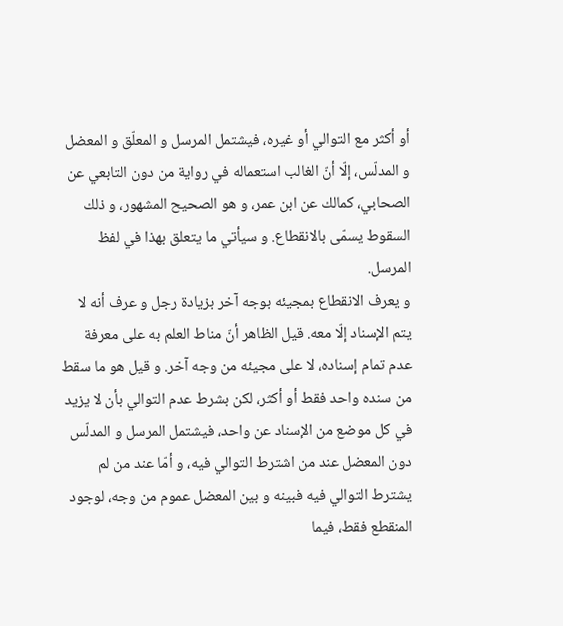أو أكثر مع التوالي أو غيره، فيشتمل المرسل و المعلّق و المعضل و المدلّس، إلّا أنّ الغالب استعماله في رواية من دون التابعي عن الصحابي، كمالك عن ابن عمر، و هو الصحيح المشهور، و ذلك السقوط يسمّى بالانقطاع. و سيأتي ما يتعلق بهذا في لفظ المرسل.
و يعرف الانقطاع بمجيئه بوجه آخر بزيادة رجل و عرف أنه لا يتم الإسناد إلّا معه. قيل الظاهر أنّ مناط العلم به على معرفة عدم تمام إسناده، لا على مجيئه من وجه آخر. و قيل هو ما سقط من سنده واحد فقط أو أكثر، لكن بشرط عدم التوالي بأن لا يزيد في كل موضع من الإسناد عن واحد، فيشتمل المرسل و المدلّس دون المعضل عند من اشترط التوالي فيه، و أمّا عند من لم يشترط التوالي فيه فبينه و بين المعضل عموم من وجه، لوجود المنقطع فقط، فيما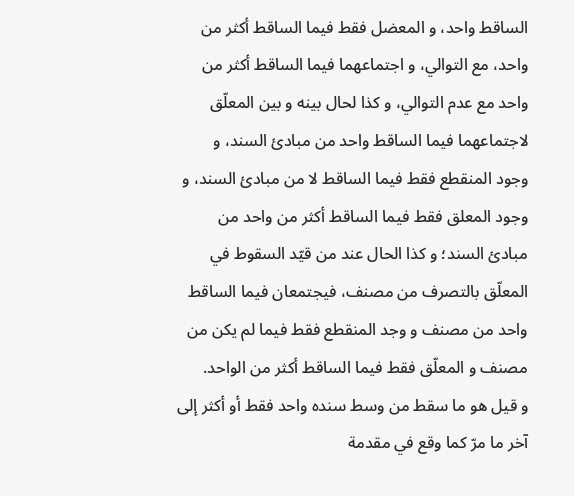الساقط واحد، و المعضل فقط فيما الساقط أكثر من واحد، مع التوالي، و اجتماعهما فيما الساقط أكثر من واحد مع عدم التوالي، و كذا لحال بينه و بين المعلّق لاجتماعهما فيما الساقط واحد من مبادئ السند، و وجود المنقطع فقط فيما الساقط لا من مبادئ السند، و وجود المعلق فقط فيما الساقط أكثر من واحد من مبادئ السند؛ و كذا الحال عند من قيّد السقوط في المعلّق بالتصرف من مصنف، فيجتمعان فيما الساقط واحد من مصنف و وجد المنقطع فقط فيما لم يكن من مصنف و المعلّق فقط فيما الساقط أكثر من الواحد.
و قيل هو ما سقط من وسط سنده واحد فقط أو أكثر إلى آخر ما مرّ كما وقع في مقدمة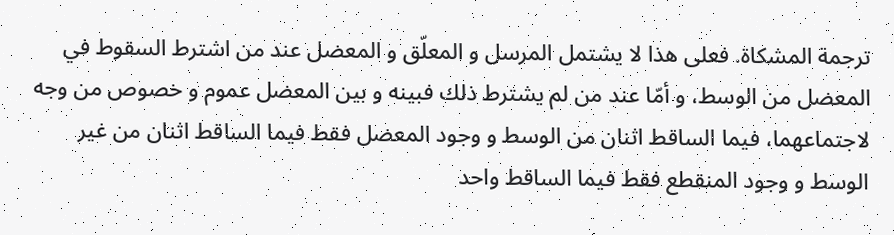ترجمة المشكاة. فعلى هذا لا يشتمل المرسل و المعلّق و المعضل عند من اشترط السقوط في المعضل من الوسط، و أمّا عند من لم يشترط ذلك فبينه و بين المعضل عموم و خصوص من وجه لاجتماعهما، فيما الساقط اثنان من الوسط و وجود المعضل فقط فيما الساقط اثنان من غير الوسط و وجود المنقطع فقط فيما الساقط واحد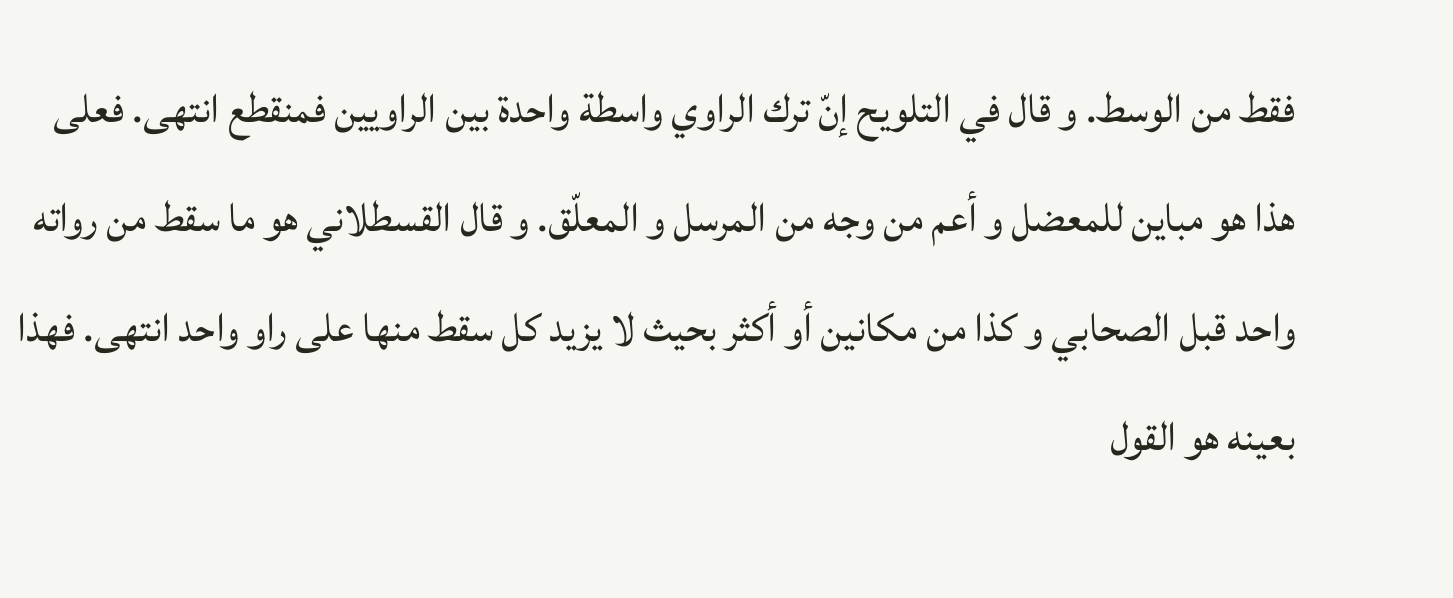فقط من الوسط. و قال في التلويح إنّ ترك الراوي واسطة واحدة بين الراويين فمنقطع انتهى. فعلى هذا هو مباين للمعضل و أعم من وجه من المرسل و المعلّق. و قال القسطلاني هو ما سقط من رواته واحد قبل الصحابي و كذا من مكانين أو أكثر بحيث لا يزيد كل سقط منها على راو واحد انتهى. فهذا بعينه هو القول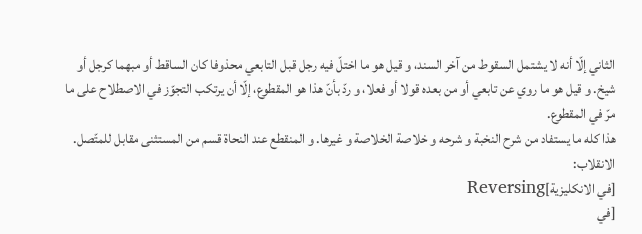الثاني إلّا أنه لا يشتمل السقوط من آخر السند، و قيل هو ما اختلّ فيه رجل قبل التابعي محذوفا كان الساقط أو مبهما كرجل أو شيخ. و قيل هو ما روي عن تابعي أو من بعده قولا أو فعلا، و ردّ بأنّ هذا هو المقطوع، إلّا أن يرتكب التجوّز في الاصطلاح على ما مرّ في المقطوع.
هذا كله ما يستفاد من شرح النخبة و شرحه و خلاصة الخلاصة و غيرها. و المنقطع عند النحاة قسم من المستثنى مقابل للمتّصل.
الانقلاب:
[في الانكليزية]Reversing
[في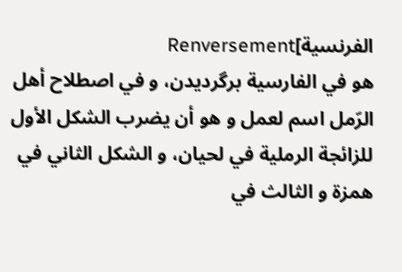الفرنسية]Renversement
هو في الفارسية برگرديدن، و في اصطلاح أهل الرّمل اسم لعمل و هو أن يضرب الشكل الأول للزائجة الرملية في لحيان، و الشكل الثاني في همزة و الثالث في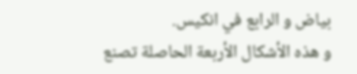بياض و الرابع في انكيس.
و هذه الأشكال الأربعة الحاصلة تصنع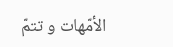الأمّهات و تتمّ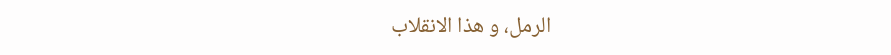الرمل، و هذا الانقلاب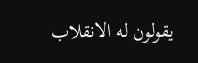يقولون له الانقلاب